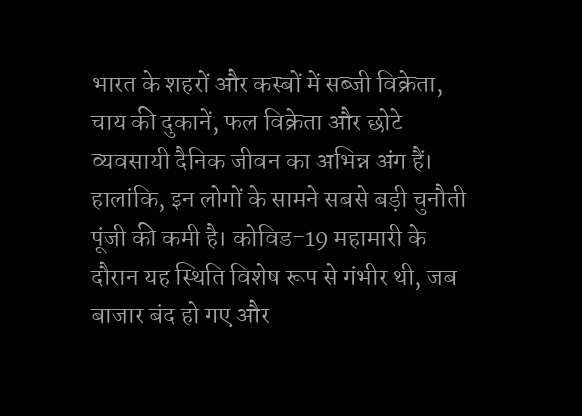भारत के शहरों और कस्बों में सब्जी विक्रेता, चाय की दुकानें, फल विक्रेता और छोटे व्यवसायी दैनिक जीवन का अभिन्न अंग हैं। हालांकि, इन लोगों के सामने सबसे बड़ी चुनौती पूंजी की कमी है। कोविड-19 महामारी के दौरान यह स्थिति विशेष रूप से गंभीर थी, जब बाजार बंद हो गए और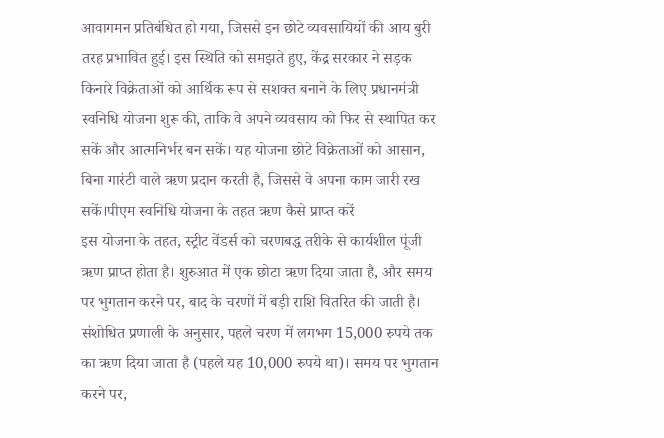आवागमन प्रतिबंधित हो गया, जिससे इन छोटे व्यवसायियों की आय बुरी तरह प्रभावित हुई। इस स्थिति को समझते हुए, केंद्र सरकार ने सड़क किनारे विक्रेताओं को आर्थिक रूप से सशक्त बनाने के लिए प्रधानमंत्री स्वनिधि योजना शुरू की, ताकि वे अपने व्यवसाय को फिर से स्थापित कर सकें और आत्मनिर्भर बन सकें। यह योजना छोटे विक्रेताओं को आसान, बिना गारंटी वाले ऋण प्रदान करती है, जिससे वे अपना काम जारी रख सकें।पीएम स्वनिधि योजना के तहत ऋण कैसे प्राप्त करें
इस योजना के तहत, स्ट्रीट वेंडर्स को चरणबद्ध तरीके से कार्यशील पूंजी ऋण प्राप्त होता है। शुरुआत में एक छोटा ऋण दिया जाता है, और समय पर भुगतान करने पर, बाद के चरणों में बड़ी राशि वितरित की जाती है। संशोधित प्रणाली के अनुसार, पहले चरण में लगभग 15,000 रुपये तक का ऋण दिया जाता है (पहले यह 10,000 रुपये था)। समय पर भुगतान करने पर,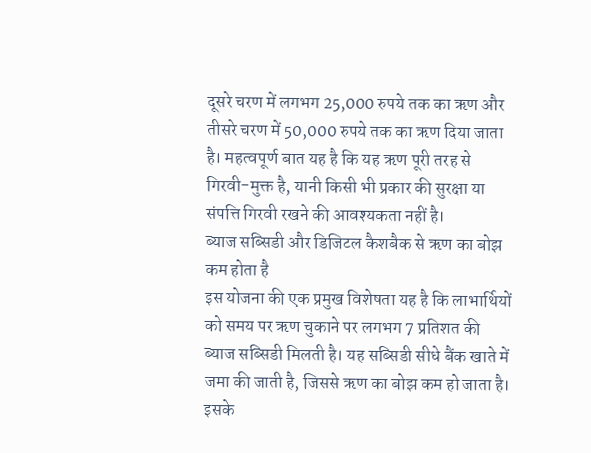दूसरे चरण में लगभग 25,000 रुपये तक का ऋण और तीसरे चरण में 50,000 रुपये तक का ऋण दिया जाता है। महत्वपूर्ण बात यह है कि यह ऋण पूरी तरह से गिरवी-मुक्त है, यानी किसी भी प्रकार की सुरक्षा या संपत्ति गिरवी रखने की आवश्यकता नहीं है।
ब्याज सब्सिडी और डिजिटल कैशबैक से ऋण का बोझ कम होता है
इस योजना की एक प्रमुख विशेषता यह है कि लाभार्थियों को समय पर ऋण चुकाने पर लगभग 7 प्रतिशत की ब्याज सब्सिडी मिलती है। यह सब्सिडी सीधे बैंक खाते में जमा की जाती है, जिससे ऋण का बोझ कम हो जाता है। इसके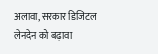अलावा, सरकार डिजिटल लेनदेन को बढ़ावा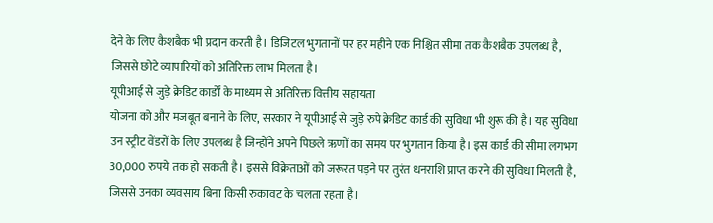देने के लिए कैशबैक भी प्रदान करती है। डिजिटल भुगतानों पर हर महीने एक निश्चित सीमा तक कैशबैक उपलब्ध है, जिससे छोटे व्यापारियों को अतिरिक्त लाभ मिलता है।
यूपीआई से जुड़े क्रेडिट कार्डों के माध्यम से अतिरिक्त वित्तीय सहायता
योजना को और मजबूत बनाने के लिए, सरकार ने यूपीआई से जुड़े रुपे क्रेडिट कार्ड की सुविधा भी शुरू की है। यह सुविधा उन स्ट्रीट वेंडरों के लिए उपलब्ध है जिन्होंने अपने पिछले ऋणों का समय पर भुगतान किया है। इस कार्ड की सीमा लगभग 30,000 रुपये तक हो सकती है। इससे विक्रेताओं को जरूरत पड़ने पर तुरंत धनराशि प्राप्त करने की सुविधा मिलती है, जिससे उनका व्यवसाय बिना किसी रुकावट के चलता रहता है।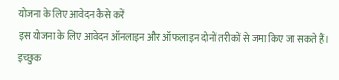योजना के लिए आवेदन कैसे करें
इस योजना के लिए आवेदन ऑनलाइन और ऑफलाइन दोनों तरीकों से जमा किए जा सकते हैं। इच्छुक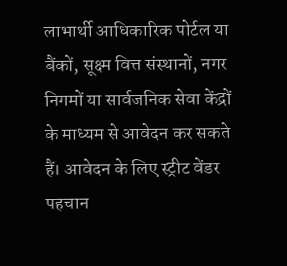लाभार्थी आधिकारिक पोर्टल या बैंकों, सूक्ष्म वित्त संस्थानों, नगर निगमों या सार्वजनिक सेवा केंद्रों के माध्यम से आवेदन कर सकते हैं। आवेदन के लिए स्ट्रीट वेंडर पहचान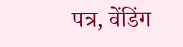पत्र, वेंडिंग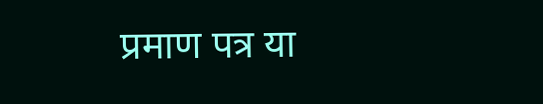प्रमाण पत्र या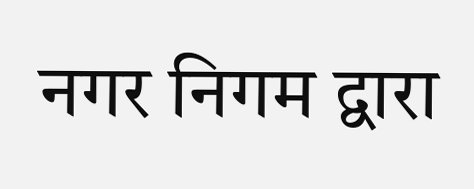नगर निगम द्वारा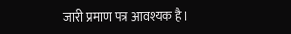जारी प्रमाण पत्र आवश्यक है।